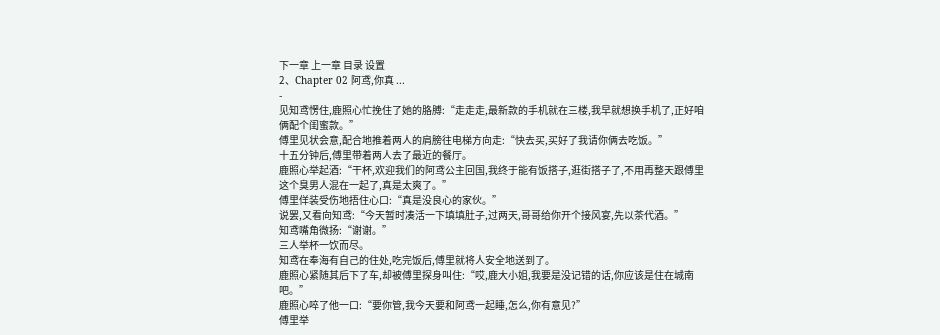下一章 上一章 目录 设置
2、Chapter 02 阿鸢,你真 ...
-
见知鸢愣住,鹿照心忙挽住了她的胳膊:“走走走,最新款的手机就在三楼,我早就想换手机了,正好咱俩配个闺蜜款。”
傅里见状会意,配合地推着两人的肩膀往电梯方向走:“快去买,买好了我请你俩去吃饭。”
十五分钟后,傅里带着两人去了最近的餐厅。
鹿照心举起酒:“干杯,欢迎我们的阿鸢公主回国,我终于能有饭搭子,逛街搭子了,不用再整天跟傅里这个臭男人混在一起了,真是太爽了。”
傅里佯装受伤地捂住心口:“真是没良心的家伙。”
说罢,又看向知鸢:“今天暂时凑活一下填填肚子,过两天,哥哥给你开个接风宴,先以茶代酒。”
知鸢嘴角微扬:“谢谢。”
三人举杯一饮而尽。
知鸢在奉海有自己的住处,吃完饭后,傅里就将人安全地送到了。
鹿照心紧随其后下了车,却被傅里探身叫住:“哎,鹿大小姐,我要是没记错的话,你应该是住在城南吧。”
鹿照心啐了他一口:“要你管,我今天要和阿鸢一起睡,怎么,你有意见?”
傅里举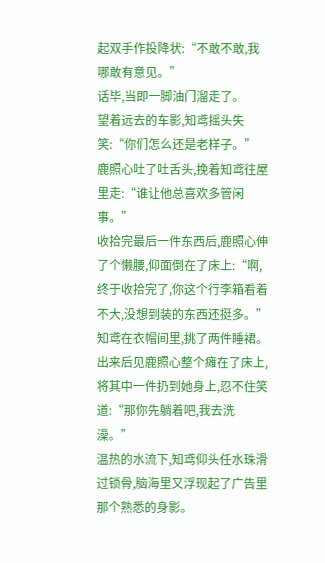起双手作投降状:“不敢不敢,我哪敢有意见。”
话毕,当即一脚油门溜走了。
望着远去的车影,知鸢摇头失笑:“你们怎么还是老样子。”
鹿照心吐了吐舌头,挽着知鸢往屋里走:“谁让他总喜欢多管闲事。”
收拾完最后一件东西后,鹿照心伸了个懒腰,仰面倒在了床上:“啊,终于收拾完了,你这个行李箱看着不大,没想到装的东西还挺多。”
知鸢在衣帽间里,挑了两件睡裙。
出来后见鹿照心整个瘫在了床上,将其中一件扔到她身上,忍不住笑道:“那你先躺着吧,我去洗澡。”
温热的水流下,知鸢仰头任水珠滑过锁骨,脑海里又浮现起了广告里那个熟悉的身影。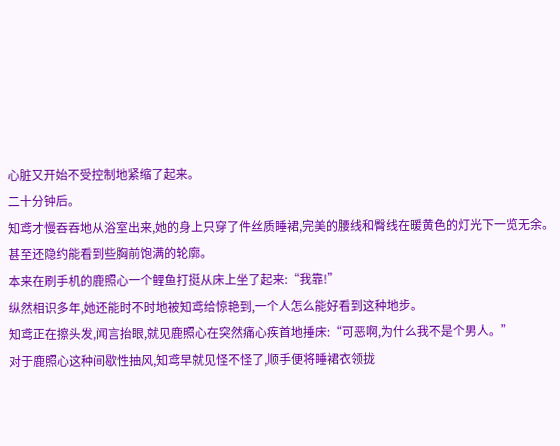心脏又开始不受控制地紧缩了起来。
二十分钟后。
知鸢才慢吞吞地从浴室出来,她的身上只穿了件丝质睡裙,完美的腰线和臀线在暖黄色的灯光下一览无余。
甚至还隐约能看到些胸前饱满的轮廓。
本来在刷手机的鹿照心一个鲤鱼打挺从床上坐了起来:“我靠!”
纵然相识多年,她还能时不时地被知鸢给惊艳到,一个人怎么能好看到这种地步。
知鸢正在擦头发,闻言抬眼,就见鹿照心在突然痛心疾首地捶床:“可恶啊,为什么我不是个男人。”
对于鹿照心这种间歇性抽风,知鸢早就见怪不怪了,顺手便将睡裙衣领拢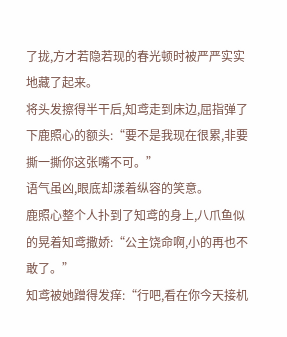了拢,方才若隐若现的春光顿时被严严实实地藏了起来。
将头发擦得半干后,知鸢走到床边,屈指弹了下鹿照心的额头:“要不是我现在很累,非要撕一撕你这张嘴不可。”
语气虽凶,眼底却漾着纵容的笑意。
鹿照心整个人扑到了知鸢的身上,八爪鱼似的晃着知鸢撒娇:“公主饶命啊,小的再也不敢了。”
知鸢被她蹭得发痒:“行吧,看在你今天接机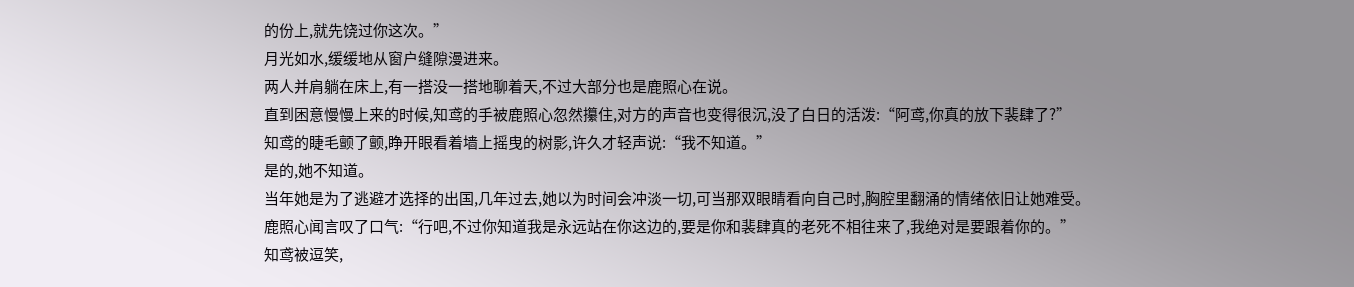的份上,就先饶过你这次。”
月光如水,缓缓地从窗户缝隙漫进来。
两人并肩躺在床上,有一搭没一搭地聊着天,不过大部分也是鹿照心在说。
直到困意慢慢上来的时候,知鸢的手被鹿照心忽然攥住,对方的声音也变得很沉,没了白日的活泼:“阿鸢,你真的放下裴肆了?”
知鸢的睫毛颤了颤,睁开眼看着墙上摇曳的树影,许久才轻声说:“我不知道。”
是的,她不知道。
当年她是为了逃避才选择的出国,几年过去,她以为时间会冲淡一切,可当那双眼睛看向自己时,胸腔里翻涌的情绪依旧让她难受。
鹿照心闻言叹了口气:“行吧,不过你知道我是永远站在你这边的,要是你和裴肆真的老死不相往来了,我绝对是要跟着你的。”
知鸢被逗笑,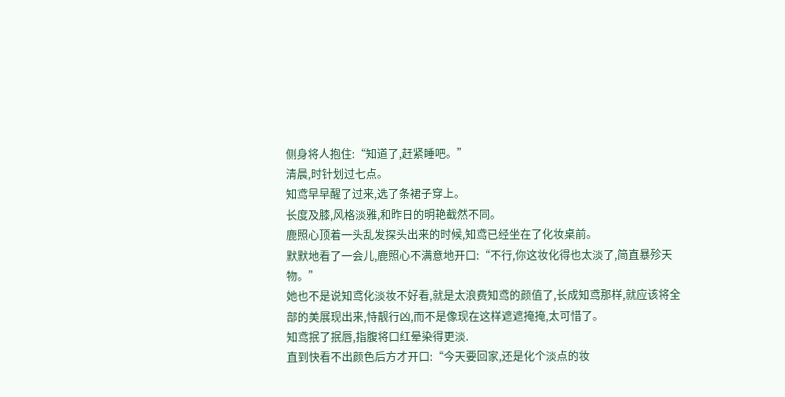侧身将人抱住:“知道了,赶紧睡吧。”
清晨,时针划过七点。
知鸢早早醒了过来,选了条裙子穿上。
长度及膝,风格淡雅,和昨日的明艳截然不同。
鹿照心顶着一头乱发探头出来的时候,知鸢已经坐在了化妆桌前。
默默地看了一会儿,鹿照心不满意地开口:“不行,你这妆化得也太淡了,简直暴殄天物。”
她也不是说知鸢化淡妆不好看,就是太浪费知鸢的颜值了,长成知鸢那样,就应该将全部的美展现出来,恃靓行凶,而不是像现在这样遮遮掩掩,太可惜了。
知鸢抿了抿唇,指腹将口红晕染得更淡.
直到快看不出颜色后方才开口:“今天要回家,还是化个淡点的妆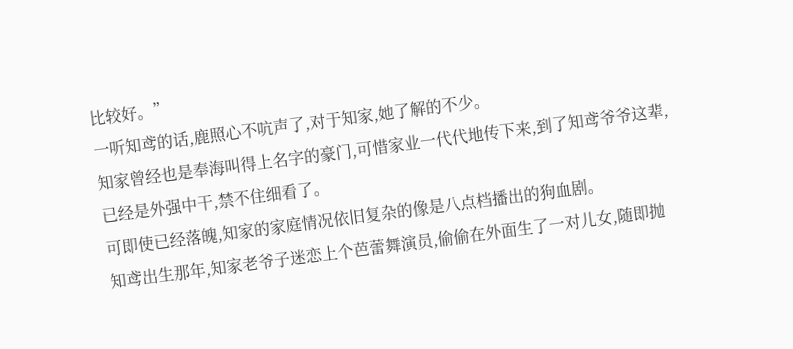比较好。”
一听知鸢的话,鹿照心不吭声了,对于知家,她了解的不少。
知家曾经也是奉海叫得上名字的豪门,可惜家业一代代地传下来,到了知鸢爷爷这辈,已经是外强中干,禁不住细看了。
可即使已经落魄,知家的家庭情况依旧复杂的像是八点档播出的狗血剧。
知鸢出生那年,知家老爷子迷恋上个芭蕾舞演员,偷偷在外面生了一对儿女,随即抛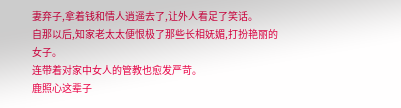妻弃子,拿着钱和情人逍遥去了,让外人看足了笑话。
自那以后,知家老太太便恨极了那些长相妩媚,打扮艳丽的女子。
连带着对家中女人的管教也愈发严苛。
鹿照心这辈子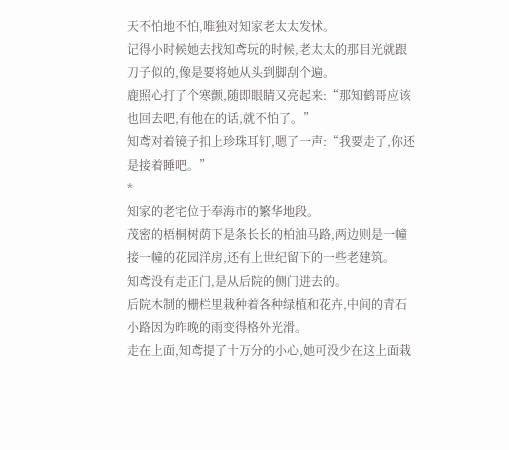天不怕地不怕,唯独对知家老太太发怵。
记得小时候她去找知鸢玩的时候,老太太的那目光就跟刀子似的,像是要将她从头到脚刮个遍。
鹿照心打了个寒颤,随即眼睛又亮起来:“那知鹤哥应该也回去吧,有他在的话,就不怕了。”
知鸢对着镜子扣上珍珠耳钉,嗯了一声:“我要走了,你还是接着睡吧。”
*
知家的老宅位于奉海市的繁华地段。
茂密的梧桐树荫下是条长长的柏油马路,两边则是一幢接一幢的花园洋房,还有上世纪留下的一些老建筑。
知鸢没有走正门,是从后院的侧门进去的。
后院木制的栅栏里栽种着各种绿植和花卉,中间的青石小路因为昨晚的雨变得格外光滑。
走在上面,知鸢提了十万分的小心,她可没少在这上面栽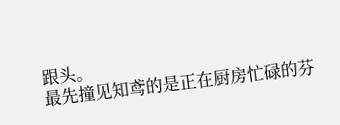跟头。
最先撞见知鸢的是正在厨房忙碌的芬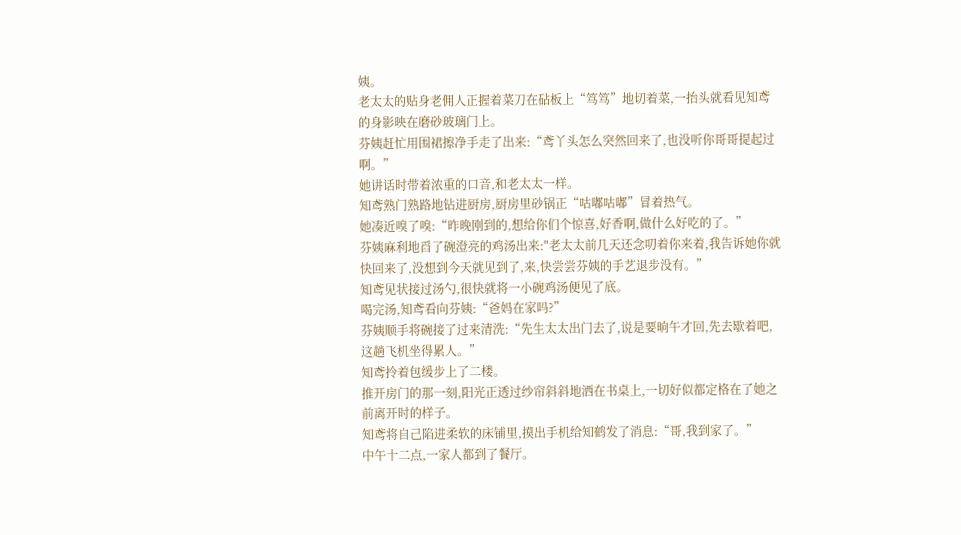姨。
老太太的贴身老佣人正握着菜刀在砧板上“笃笃”地切着菜,一抬头就看见知鸢的身影映在磨砂玻璃门上。
芬姨赶忙用围裙擦净手走了出来:“鸢丫头怎么突然回来了,也没听你哥哥提起过啊。”
她讲话时带着浓重的口音,和老太太一样。
知鸢熟门熟路地钻进厨房,厨房里砂锅正“咕嘟咕嘟”冒着热气。
她凑近嗅了嗅:“昨晚刚到的,想给你们个惊喜,好香啊,做什么好吃的了。”
芬姨麻利地舀了碗澄亮的鸡汤出来:"老太太前几天还念叨着你来着,我告诉她你就快回来了,没想到今天就见到了,来,快尝尝芬姨的手艺退步没有。”
知鸢见状接过汤勺,很快就将一小碗鸡汤便见了底。
喝完汤,知鸢看向芬姨:“爸妈在家吗?”
芬姨顺手将碗接了过来清洗:“先生太太出门去了,说是要晌午才回,先去歇着吧,这趟飞机坐得累人。”
知鸢拎着包缓步上了二楼。
推开房门的那一刻,阳光正透过纱帘斜斜地洒在书桌上,一切好似都定格在了她之前离开时的样子。
知鸢将自己陷进柔软的床铺里,摸出手机给知鹤发了消息:“哥,我到家了。”
中午十二点,一家人都到了餐厅。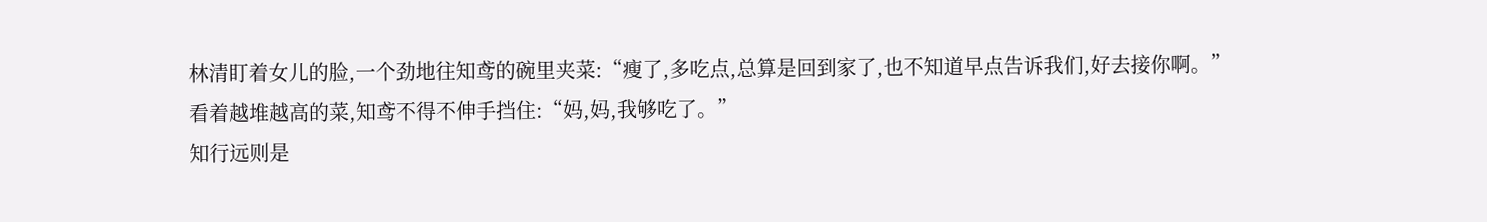林清盯着女儿的脸,一个劲地往知鸢的碗里夹菜:“瘦了,多吃点,总算是回到家了,也不知道早点告诉我们,好去接你啊。”
看着越堆越高的菜,知鸢不得不伸手挡住:“妈,妈,我够吃了。”
知行远则是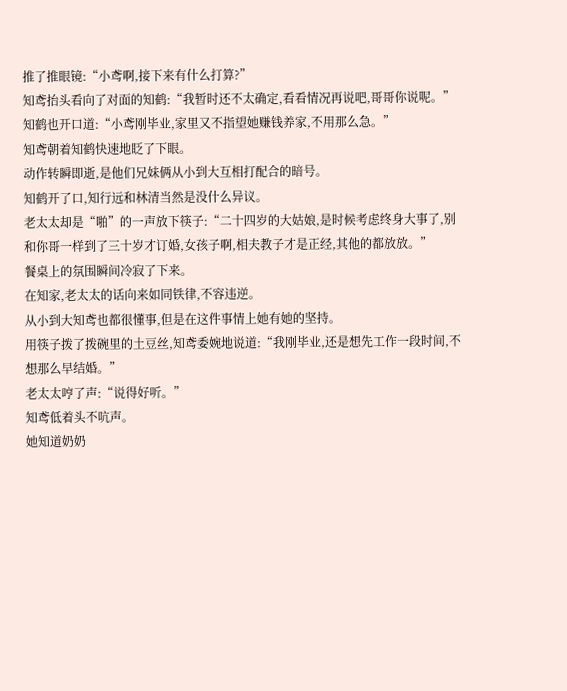推了推眼镜:“小鸢啊,接下来有什么打算?”
知鸢抬头看向了对面的知鹤:“我暂时还不太确定,看看情况再说吧,哥哥你说呢。”
知鹤也开口道:“小鸢刚毕业,家里又不指望她赚钱养家,不用那么急。”
知鸢朝着知鹤快速地眨了下眼。
动作转瞬即逝,是他们兄妹俩从小到大互相打配合的暗号。
知鹤开了口,知行远和林清当然是没什么异议。
老太太却是“啪”的一声放下筷子:“二十四岁的大姑娘,是时候考虑终身大事了,别和你哥一样到了三十岁才订婚,女孩子啊,相夫教子才是正经,其他的都放放。”
餐桌上的氛围瞬间冷寂了下来。
在知家,老太太的话向来如同铁律,不容违逆。
从小到大知鸢也都很懂事,但是在这件事情上她有她的坚持。
用筷子拨了拨碗里的土豆丝,知鸢委婉地说道:“我刚毕业,还是想先工作一段时间,不想那么早结婚。”
老太太哼了声:“说得好听。”
知鸢低着头不吭声。
她知道奶奶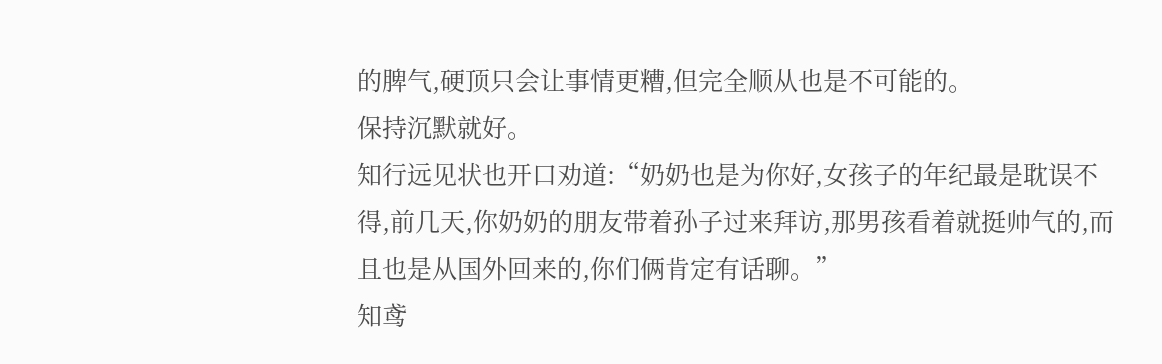的脾气,硬顶只会让事情更糟,但完全顺从也是不可能的。
保持沉默就好。
知行远见状也开口劝道:“奶奶也是为你好,女孩子的年纪最是耽误不得,前几天,你奶奶的朋友带着孙子过来拜访,那男孩看着就挺帅气的,而且也是从国外回来的,你们俩肯定有话聊。”
知鸢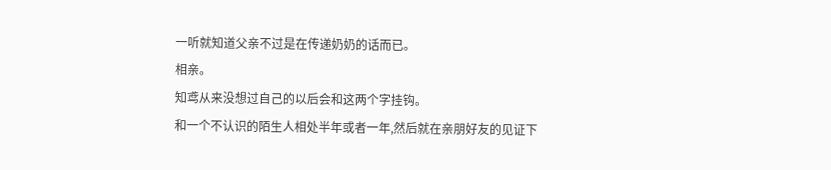一听就知道父亲不过是在传递奶奶的话而已。
相亲。
知鸢从来没想过自己的以后会和这两个字挂钩。
和一个不认识的陌生人相处半年或者一年,然后就在亲朋好友的见证下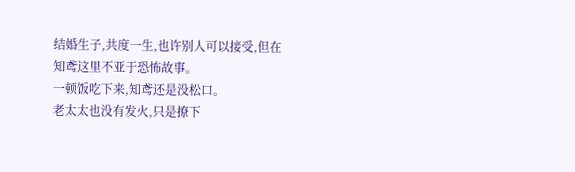结婚生子,共度一生,也许别人可以接受,但在知鸢这里不亚于恐怖故事。
一顿饭吃下来,知鸢还是没松口。
老太太也没有发火,只是撩下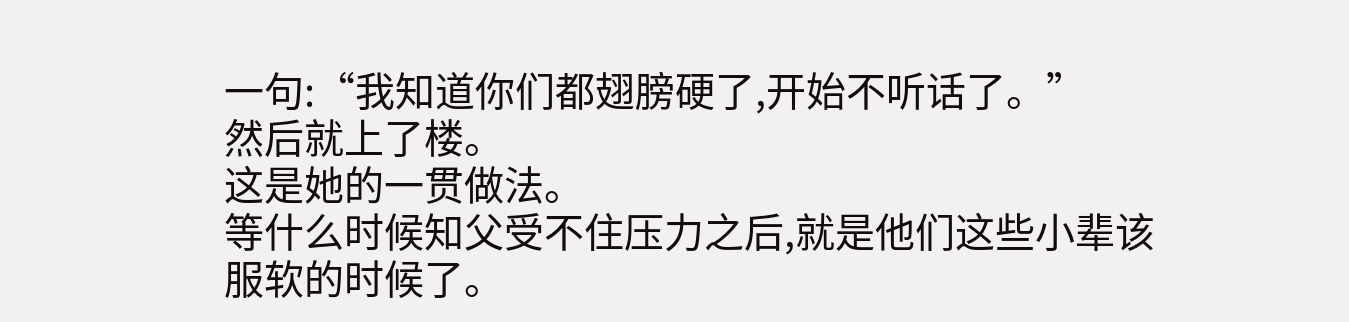一句:“我知道你们都翅膀硬了,开始不听话了。”
然后就上了楼。
这是她的一贯做法。
等什么时候知父受不住压力之后,就是他们这些小辈该服软的时候了。